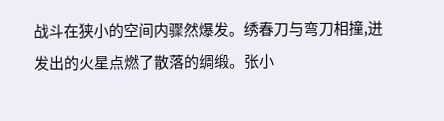战斗在狭小的空间内骤然爆发。绣春刀与弯刀相撞,迸发出的火星点燃了散落的绸缎。张小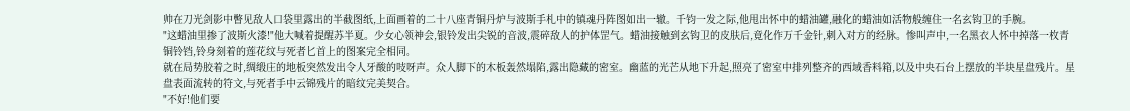帅在刀光剑影中瞥见敌人口袋里露出的半截图纸,上面画着的二十八座青铜丹炉与波斯手札中的镇魂丹阵图如出一辙。千钧一发之际,他甩出怀中的蜡油罐,融化的蜡油如活物般缠住一名玄钩卫的手腕。
"这蜡油里掺了波斯火漆!"他大喊着提醒苏半夏。少女心领神会,银铃发出尖锐的音波,震碎敌人的护体罡气。蜡油接触到玄钩卫的皮肤后,竟化作万千金针,刺入对方的经脉。惨叫声中,一名黑衣人怀中掉落一枚青铜铃铛,铃身刻着的莲花纹与死者匕首上的图案完全相同。
就在局势胶着之时,绸缎庄的地板突然发出令人牙酸的吱呀声。众人脚下的木板轰然塌陷,露出隐藏的密室。幽蓝的光芒从地下升起,照亮了密室中排列整齐的西域香料箱,以及中央石台上摆放的半块星盘残片。星盘表面流转的符文,与死者手中云锦残片的暗纹完美契合。
"不好!他们要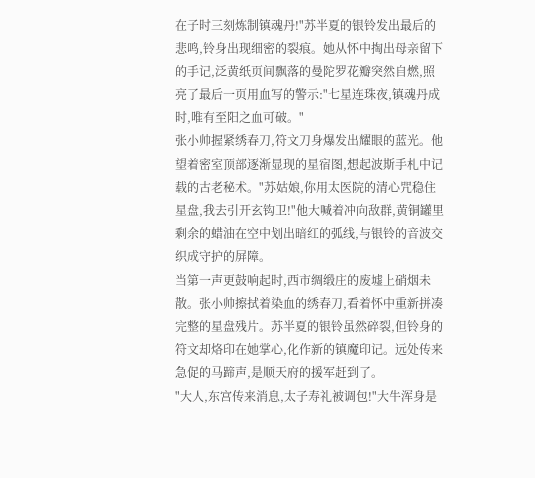在子时三刻炼制镇魂丹!"苏半夏的银铃发出最后的悲鸣,铃身出现细密的裂痕。她从怀中掏出母亲留下的手记,泛黄纸页间飘落的曼陀罗花瓣突然自燃,照亮了最后一页用血写的警示:"七星连珠夜,镇魂丹成时,唯有至阳之血可破。"
张小帅握紧绣春刀,符文刀身爆发出耀眼的蓝光。他望着密室顶部逐渐显现的星宿图,想起波斯手札中记载的古老秘术。"苏姑娘,你用太医院的清心咒稳住星盘,我去引开玄钩卫!"他大喊着冲向敌群,黄铜罐里剩余的蜡油在空中划出暗红的弧线,与银铃的音波交织成守护的屏障。
当第一声更鼓响起时,西市绸缎庄的废墟上硝烟未散。张小帅擦拭着染血的绣春刀,看着怀中重新拼凑完整的星盘残片。苏半夏的银铃虽然碎裂,但铃身的符文却烙印在她掌心,化作新的镇魔印记。远处传来急促的马蹄声,是顺天府的援军赶到了。
"大人,东宫传来消息,太子寿礼被调包!"大牛浑身是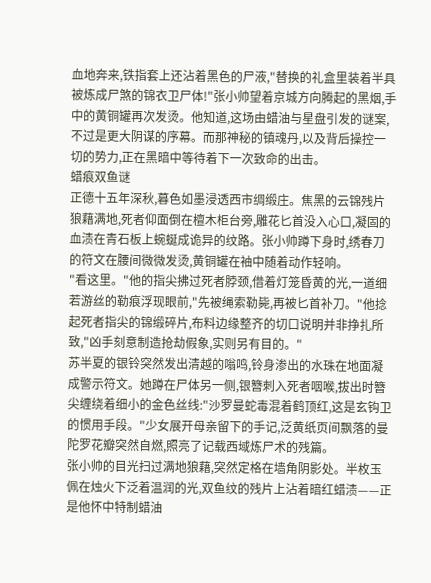血地奔来,铁指套上还沾着黑色的尸液,"替换的礼盒里装着半具被炼成尸煞的锦衣卫尸体!"张小帅望着京城方向腾起的黑烟,手中的黄铜罐再次发烫。他知道,这场由蜡油与星盘引发的谜案,不过是更大阴谋的序幕。而那神秘的镇魂丹,以及背后操控一切的势力,正在黑暗中等待着下一次致命的出击。
蜡痕双鱼谜
正德十五年深秋,暮色如墨浸透西市绸缎庄。焦黑的云锦残片狼藉满地,死者仰面倒在檀木柜台旁,雕花匕首没入心口,凝固的血渍在青石板上蜿蜒成诡异的纹路。张小帅蹲下身时,绣春刀的符文在腰间微微发烫,黄铜罐在袖中随着动作轻响。
"看这里。"他的指尖拂过死者脖颈,借着灯笼昏黄的光,一道细若游丝的勒痕浮现眼前,"先被绳索勒毙,再被匕首补刀。"他捻起死者指尖的锦缎碎片,布料边缘整齐的切口说明并非挣扎所致,"凶手刻意制造抢劫假象,实则另有目的。"
苏半夏的银铃突然发出清越的嗡鸣,铃身渗出的水珠在地面凝成警示符文。她蹲在尸体另一侧,银簪刺入死者咽喉,拔出时簪尖缠绕着细小的金色丝线:"沙罗曼蛇毒混着鹤顶红,这是玄钩卫的惯用手段。"少女展开母亲留下的手记,泛黄纸页间飘落的曼陀罗花瓣突然自燃,照亮了记载西域炼尸术的残篇。
张小帅的目光扫过满地狼藉,突然定格在墙角阴影处。半枚玉佩在烛火下泛着温润的光,双鱼纹的残片上沾着暗红蜡渍——正是他怀中特制蜡油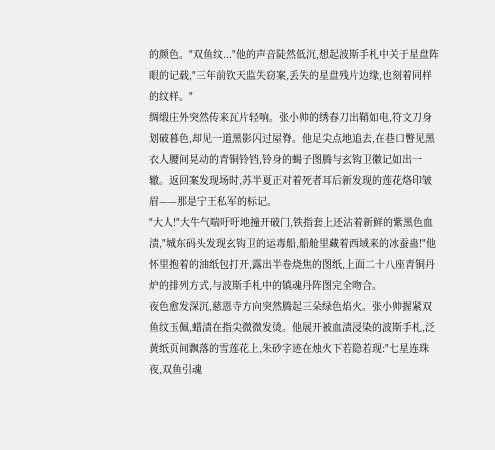的颜色。"双鱼纹..."他的声音陡然低沉,想起波斯手札中关于星盘阵眼的记载,"三年前钦天监失窃案,丢失的星盘残片边缘,也刻着同样的纹样。"
绸缎庄外突然传来瓦片轻响。张小帅的绣春刀出鞘如电,符文刀身划破暮色,却见一道黑影闪过屋脊。他足尖点地追去,在巷口瞥见黑衣人腰间晃动的青铜铃铛,铃身的蝎子图腾与玄钩卫徽记如出一辙。返回案发现场时,苏半夏正对着死者耳后新发现的莲花烙印皱眉——那是宁王私军的标记。
"大人!"大牛气喘吁吁地撞开破门,铁指套上还沾着新鲜的紫黑色血渍,"城东码头发现玄钩卫的运毒船,船舱里藏着西域来的冰蚕蛊!"他怀里抱着的油纸包打开,露出半卷烧焦的图纸,上面二十八座青铜丹炉的排列方式,与波斯手札中的镇魂丹阵图完全吻合。
夜色愈发深沉,慈恩寺方向突然腾起三朵绿色焰火。张小帅握紧双鱼纹玉佩,蜡渍在指尖微微发烫。他展开被血渍浸染的波斯手札,泛黄纸页间飘落的雪莲花上,朱砂字迹在烛火下若隐若现:"七星连珠夜,双鱼引魂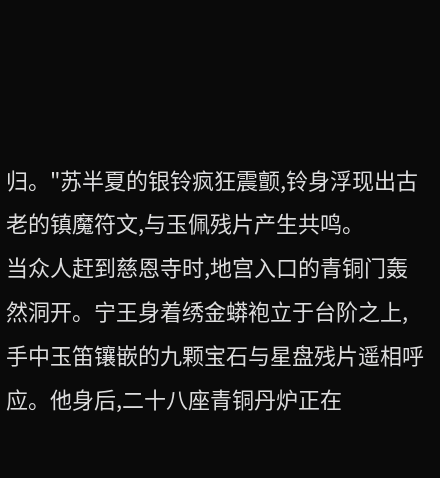归。"苏半夏的银铃疯狂震颤,铃身浮现出古老的镇魔符文,与玉佩残片产生共鸣。
当众人赶到慈恩寺时,地宫入口的青铜门轰然洞开。宁王身着绣金蟒袍立于台阶之上,手中玉笛镶嵌的九颗宝石与星盘残片遥相呼应。他身后,二十八座青铜丹炉正在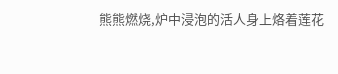熊熊燃烧,炉中浸泡的活人身上烙着莲花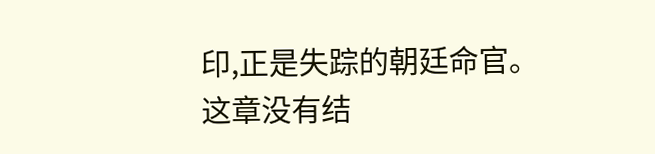印,正是失踪的朝廷命官。
这章没有结